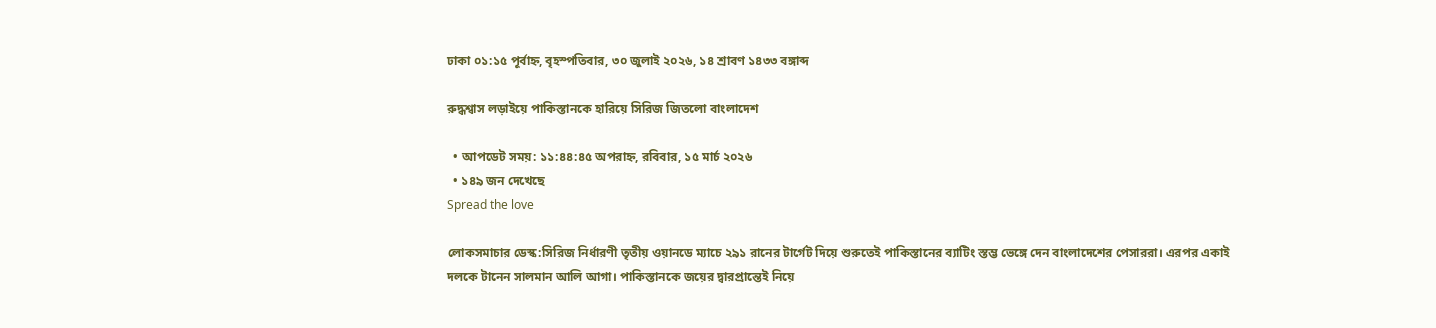ঢাকা ০১:১৫ পূর্বাহ্ন, বৃহস্পতিবার, ৩০ জুলাই ২০২৬, ১৪ শ্রাবণ ১৪৩৩ বঙ্গাব্দ

রুদ্ধশ্বাস লড়াইয়ে পাকিস্তানকে হারিয়ে সিরিজ জিতলো বাংলাদেশ

  • আপডেট সময়: ১১:৪৪:৪৫ অপরাহ্ন, রবিবার, ১৫ মার্চ ২০২৬
  • ১৪৯ জন দেখেছে
Spread the love

লোকসমাচার ডেস্ক:সিরিজ নির্ধারণী তৃতীয় ওয়ানডে ম্যাচে ২৯১ রানের টার্গেট দিয়ে শুরুতেই পাকিস্তানের ব্যাটিং স্তম্ভ ভেঙ্গে দেন বাংলাদেশের পেসাররা। এরপর একাই দলকে টানেন সালমান আলি আগা। পাকিস্তানকে জয়ের দ্বারপ্রান্তেই নিয়ে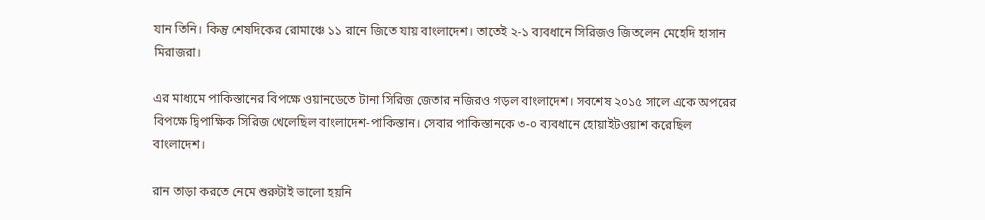যান তিনি। কিন্তু শেষদিকের রোমাঞ্চে ১১ রানে জিতে যায় বাংলাদেশ। তাতেই ২-১ ব্যবধানে সিরিজও জিতলেন মেহেদি হাসান মিরাজরা।

এর মাধ্যমে পাকিস্তানের বিপক্ষে ওয়ানডেতে টানা সিরিজ জেতার নজিরও গড়ল বাংলাদেশ। সবশেষ ২০১৫ সালে একে অপরের বিপক্ষে দ্বিপাক্ষিক সিরিজ খেলেছিল বাংলাদেশ-পাকিস্তান। সেবার পাকিস্তানকে ৩-০ ব্যবধানে হোয়াইটওয়াশ করেছিল বাংলাদেশ।

রান তাড়া করতে নেমে শুরুটাই ভালো হয়নি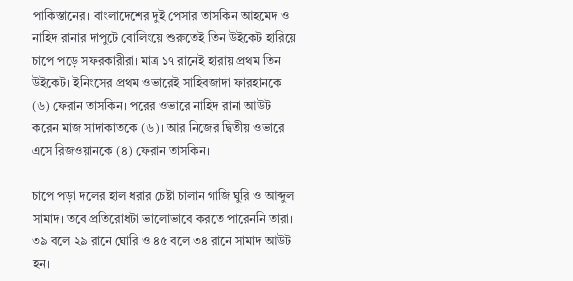পাকিস্তানের। বাংলাদেশের দুই পেসার তাসকিন আহমেদ ও নাহিদ রানার দাপুটে বোলিংয়ে শুরুতেই তিন উইকেট হারিয়ে চাপে পড়ে সফরকারীরা। মাত্র ১৭ রানেই হারায় প্রথম তিন উইকেট। ইনিংসের প্রথম ওভারেই সাহিবজাদা ফারহানকে (৬) ফেরান তাসকিন। পরের ওভারে নাহিদ রানা আউট করেন মাজ সাদাকাতকে (৬)। আর নিজের দ্বিতীয় ওভারে এসে রিজওয়ানকে (৪) ফেরান তাসকিন।

চাপে পড়া দলের হাল ধরার চেষ্টা চালান গাজি ঘুরি ও আব্দুল সামাদ। তবে প্রতিরোধটা ভালোভাবে করতে পারেননি তারা। ৩৯ বলে ২৯ রানে ঘোরি ও ৪৫ বলে ৩৪ রানে সামাদ আউট হন।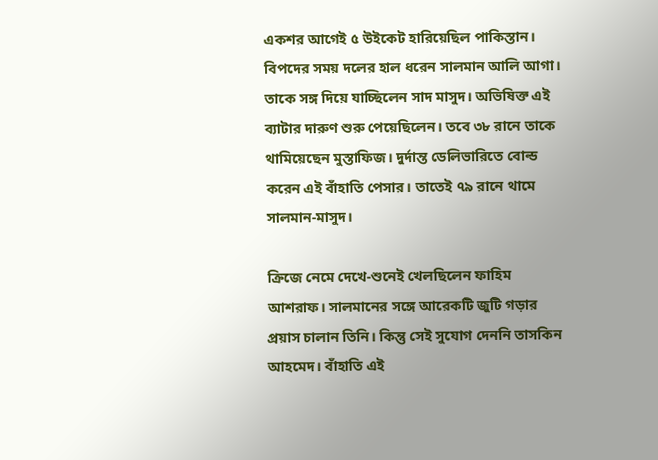একশর আগেই ৫ উইকেট হারিয়েছিল পাকিস্তান। বিপদের সময় দলের হাল ধরেন সালমান আলি আগা। তাকে সঙ্গ দিয়ে যাচ্ছিলেন সাদ মাসুদ। অভিষিক্ত এই ব্যাটার দারুণ শুরু পেয়েছিলেন। তবে ৩৮ রানে তাকে থামিয়েছেন মুস্তাফিজ। দুর্দান্ত ডেলিভারিতে বোল্ড করেন এই বাঁহাতি পেসার। তাতেই ৭৯ রানে থামে সালমান-মাসুদ।

ক্রিজে নেমে দেখে-শুনেই খেলছিলেন ফাহিম আশরাফ। সালমানের সঙ্গে আরেকটি জুটি গড়ার প্রয়াস চালান তিনি। কিন্তু সেই সুযোগ দেননি তাসকিন আহমেদ। বাঁহাতি এই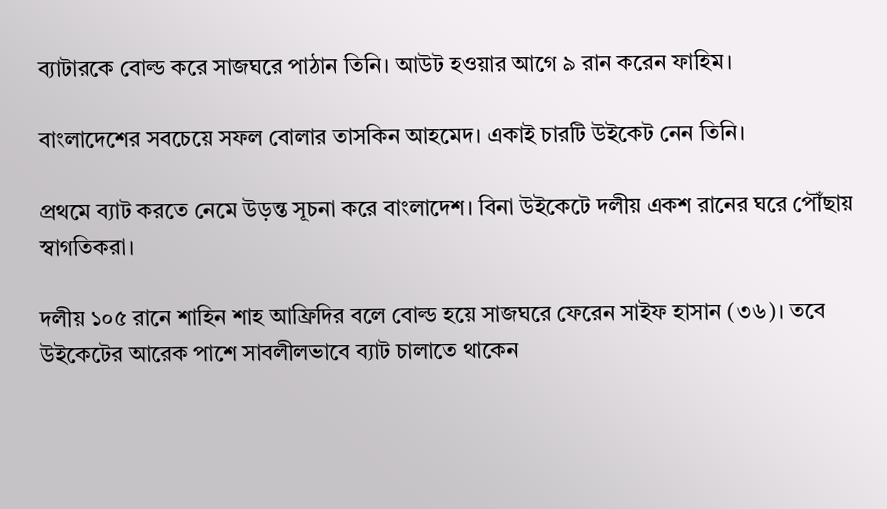ব্যাটারকে বোল্ড করে সাজঘরে পাঠান তিনি। আউট হওয়ার আগে ৯ রান করেন ফাহিম।

বাংলাদেশের সবচেয়ে সফল বোলার তাসকিন আহমেদ। একাই চারটি উইকেট নেন তিনি।

প্রথমে ব্যাট করতে নেমে উড়ন্ত সূচনা করে বাংলাদেশ। বিনা উইকেটে দলীয় একশ রানের ঘরে পৌঁছায় স্বাগতিকরা।

দলীয় ১০৫ রানে শাহিন শাহ আফ্রিদির বলে বোল্ড হয়ে সাজঘরে ফেরেন সাইফ হাসান (৩৬)। তবে উইকেটের আরেক পাশে সাবলীলভাবে ব্যাট চালাতে থাকেন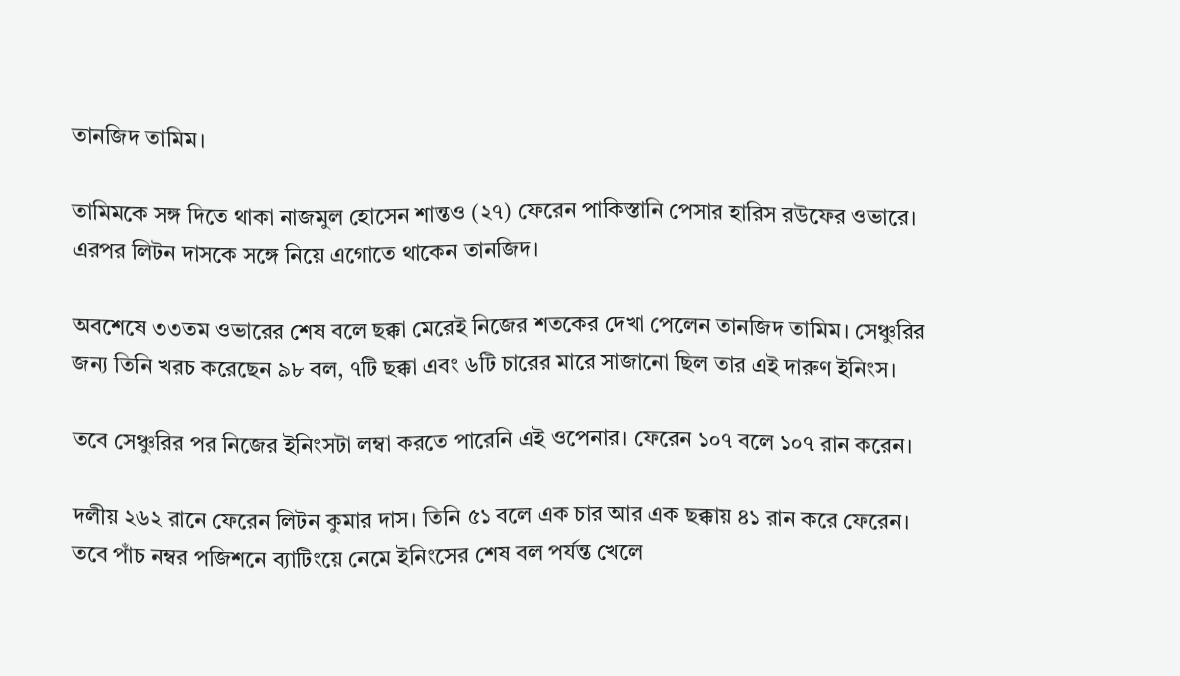তানজিদ তামিম।

তামিমকে সঙ্গ দিতে থাকা নাজমুল হোসেন শান্তও (২৭) ফেরেন পাকিস্তানি পেসার হারিস রউফের ওভারে। এরপর লিটন দাসকে সঙ্গে নিয়ে এগোতে থাকেন তানজিদ।

অবশেষে ৩৩তম ওভারের শেষ বলে ছক্কা মেরেই নিজের শতকের দেখা পেলেন তানজিদ তামিম। সেঞ্চুরির জন্য তিনি খরচ করেছেন ৯৮ বল, ৭টি ছক্কা এবং ৬টি চারের মারে সাজানো ছিল তার এই দারুণ ইনিংস।

তবে সেঞ্চুরির পর নিজের ইনিংসটা লম্বা করতে পারেনি এই ওপেনার। ফেরেন ১০৭ বলে ১০৭ রান করেন।

দলীয় ২৬২ রানে ফেরেন লিটন কুমার দাস। তিনি ৫১ বলে এক চার আর এক ছক্কায় ৪১ রান করে ফেরেন। তবে পাঁচ নম্বর পজিশনে ব্যাটিংয়ে নেমে ইনিংসের শেষ বল পর্যন্ত খেলে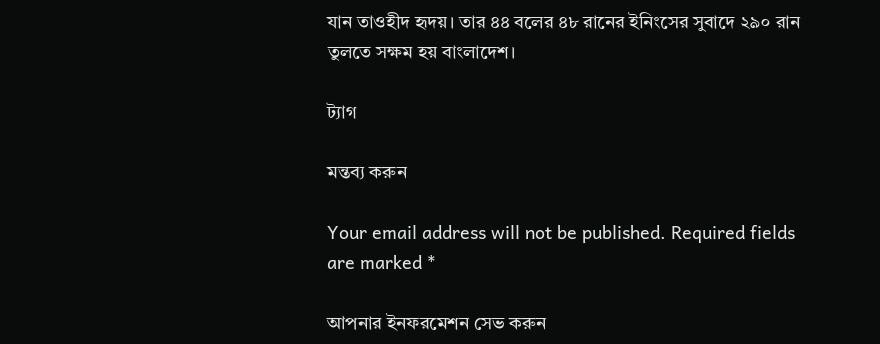যান তাওহীদ হৃদয়। তার ৪৪ বলের ৪৮ রানের ইনিংসের সুবাদে ২৯০ রান তুলতে সক্ষম হয় বাংলাদেশ।

ট্যাগ

মন্তব্য করুন

Your email address will not be published. Required fields are marked *

আপনার ইনফরমেশন সেভ করুন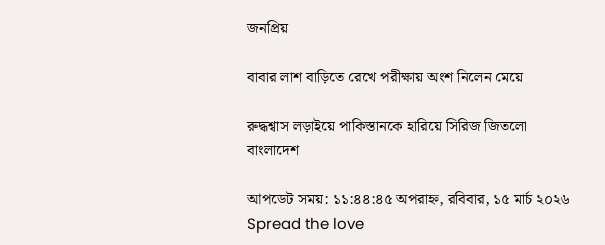জনপ্রিয়

বাবার লাশ বাড়িতে রেখে পরীক্ষায় অংশ নিলেন মেয়ে

রুদ্ধশ্বাস লড়াইয়ে পাকিস্তানকে হারিয়ে সিরিজ জিতলো বাংলাদেশ

আপডেট সময়: ১১:৪৪:৪৫ অপরাহ্ন, রবিবার, ১৫ মার্চ ২০২৬
Spread the love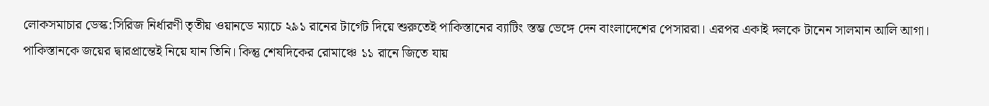লোকসমাচার ডেস্ক:সিরিজ নির্ধারণী তৃতীয় ওয়ানডে ম্যাচে ২৯১ রানের টার্গেট দিয়ে শুরুতেই পাকিস্তানের ব্যাটিং স্তম্ভ ভেঙ্গে দেন বাংলাদেশের পেসাররা। এরপর একাই দলকে টানেন সালমান আলি আগা। পাকিস্তানকে জয়ের দ্বারপ্রান্তেই নিয়ে যান তিনি। কিন্তু শেষদিকের রোমাঞ্চে ১১ রানে জিতে যায়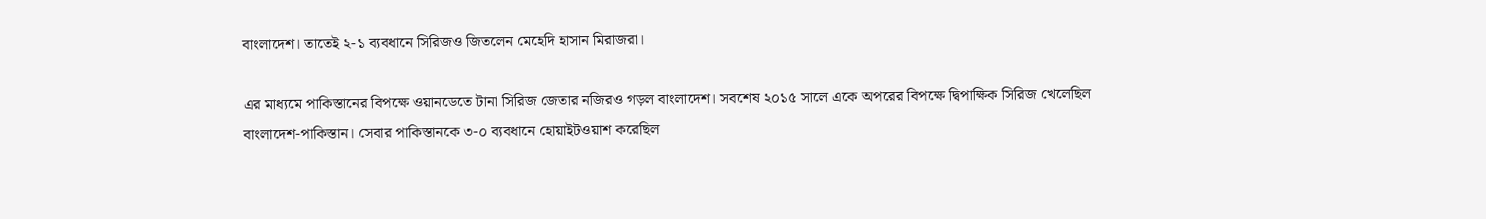বাংলাদেশ। তাতেই ২-১ ব্যবধানে সিরিজও জিতলেন মেহেদি হাসান মিরাজরা।

এর মাধ্যমে পাকিস্তানের বিপক্ষে ওয়ানডেতে টানা সিরিজ জেতার নজিরও গড়ল বাংলাদেশ। সবশেষ ২০১৫ সালে একে অপরের বিপক্ষে দ্বিপাক্ষিক সিরিজ খেলেছিল বাংলাদেশ-পাকিস্তান। সেবার পাকিস্তানকে ৩-০ ব্যবধানে হোয়াইটওয়াশ করেছিল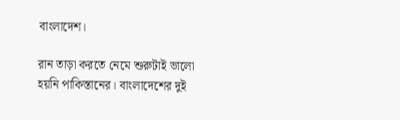বাংলাদেশ।

রান তাড়া করতে নেমে শুরুটাই ভালো হয়নি পাকিস্তানের। বাংলাদেশের দুই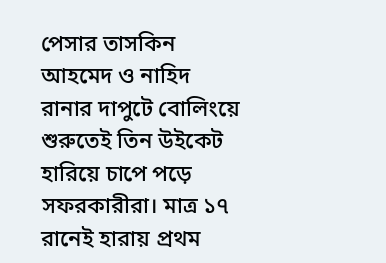পেসার তাসকিন আহমেদ ও নাহিদ রানার দাপুটে বোলিংয়ে শুরুতেই তিন উইকেট হারিয়ে চাপে পড়ে সফরকারীরা। মাত্র ১৭ রানেই হারায় প্রথম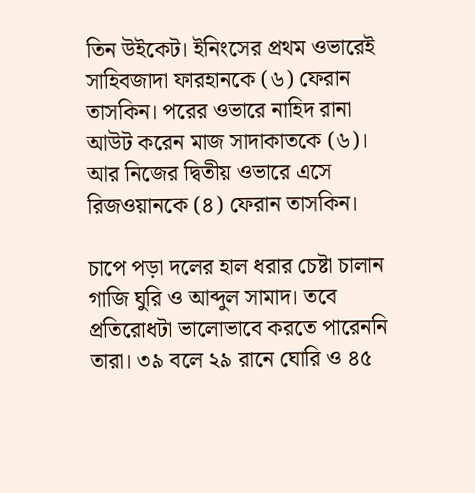তিন উইকেট। ইনিংসের প্রথম ওভারেই সাহিবজাদা ফারহানকে (৬) ফেরান তাসকিন। পরের ওভারে নাহিদ রানা আউট করেন মাজ সাদাকাতকে (৬)। আর নিজের দ্বিতীয় ওভারে এসে রিজওয়ানকে (৪) ফেরান তাসকিন।

চাপে পড়া দলের হাল ধরার চেষ্টা চালান গাজি ঘুরি ও আব্দুল সামাদ। তবে প্রতিরোধটা ভালোভাবে করতে পারেননি তারা। ৩৯ বলে ২৯ রানে ঘোরি ও ৪৫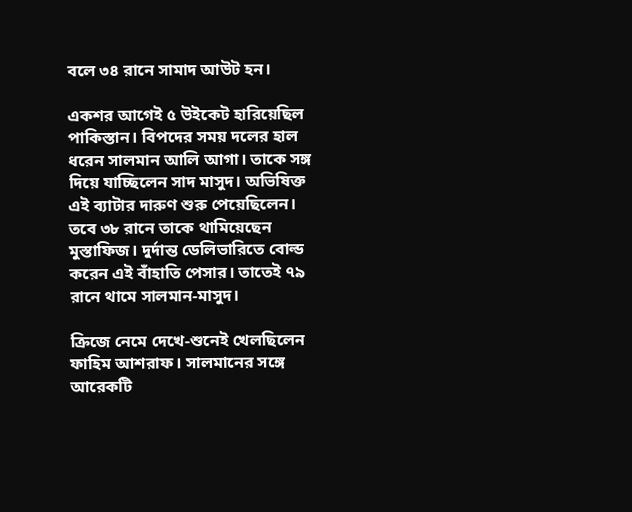বলে ৩৪ রানে সামাদ আউট হন।

একশর আগেই ৫ উইকেট হারিয়েছিল পাকিস্তান। বিপদের সময় দলের হাল ধরেন সালমান আলি আগা। তাকে সঙ্গ দিয়ে যাচ্ছিলেন সাদ মাসুদ। অভিষিক্ত এই ব্যাটার দারুণ শুরু পেয়েছিলেন। তবে ৩৮ রানে তাকে থামিয়েছেন মুস্তাফিজ। দুর্দান্ত ডেলিভারিতে বোল্ড করেন এই বাঁহাতি পেসার। তাতেই ৭৯ রানে থামে সালমান-মাসুদ।

ক্রিজে নেমে দেখে-শুনেই খেলছিলেন ফাহিম আশরাফ। সালমানের সঙ্গে আরেকটি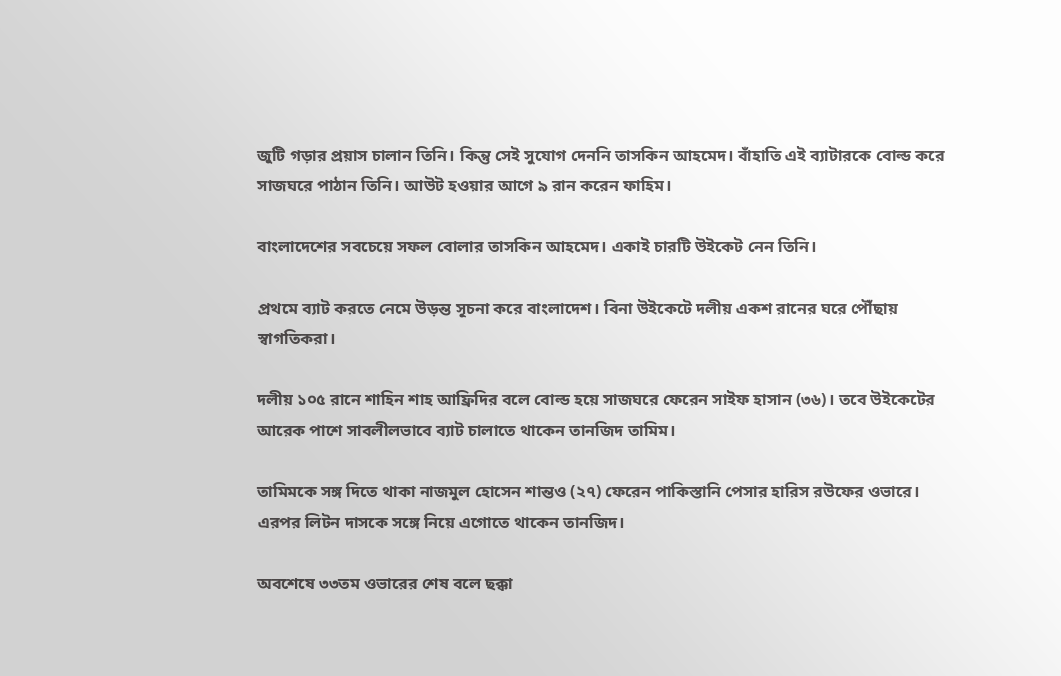জুটি গড়ার প্রয়াস চালান তিনি। কিন্তু সেই সুযোগ দেননি তাসকিন আহমেদ। বাঁহাতি এই ব্যাটারকে বোল্ড করে সাজঘরে পাঠান তিনি। আউট হওয়ার আগে ৯ রান করেন ফাহিম।

বাংলাদেশের সবচেয়ে সফল বোলার তাসকিন আহমেদ। একাই চারটি উইকেট নেন তিনি।

প্রথমে ব্যাট করতে নেমে উড়ন্ত সূচনা করে বাংলাদেশ। বিনা উইকেটে দলীয় একশ রানের ঘরে পৌঁছায় স্বাগতিকরা।

দলীয় ১০৫ রানে শাহিন শাহ আফ্রিদির বলে বোল্ড হয়ে সাজঘরে ফেরেন সাইফ হাসান (৩৬)। তবে উইকেটের আরেক পাশে সাবলীলভাবে ব্যাট চালাতে থাকেন তানজিদ তামিম।

তামিমকে সঙ্গ দিতে থাকা নাজমুল হোসেন শান্তও (২৭) ফেরেন পাকিস্তানি পেসার হারিস রউফের ওভারে। এরপর লিটন দাসকে সঙ্গে নিয়ে এগোতে থাকেন তানজিদ।

অবশেষে ৩৩তম ওভারের শেষ বলে ছক্কা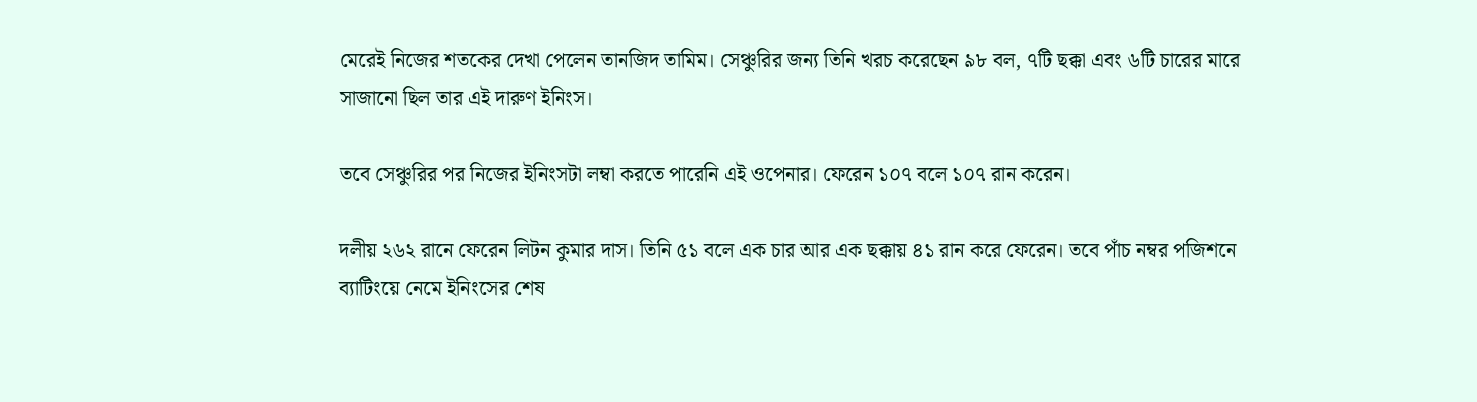মেরেই নিজের শতকের দেখা পেলেন তানজিদ তামিম। সেঞ্চুরির জন্য তিনি খরচ করেছেন ৯৮ বল, ৭টি ছক্কা এবং ৬টি চারের মারে সাজানো ছিল তার এই দারুণ ইনিংস।

তবে সেঞ্চুরির পর নিজের ইনিংসটা লম্বা করতে পারেনি এই ওপেনার। ফেরেন ১০৭ বলে ১০৭ রান করেন।

দলীয় ২৬২ রানে ফেরেন লিটন কুমার দাস। তিনি ৫১ বলে এক চার আর এক ছক্কায় ৪১ রান করে ফেরেন। তবে পাঁচ নম্বর পজিশনে ব্যাটিংয়ে নেমে ইনিংসের শেষ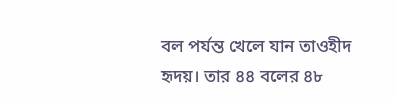বল পর্যন্ত খেলে যান তাওহীদ হৃদয়। তার ৪৪ বলের ৪৮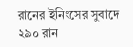রানের ইনিংসের সুবাদে ২৯০ রান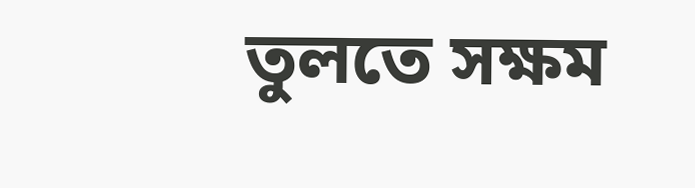তুলতে সক্ষম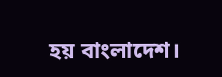হয় বাংলাদেশ।